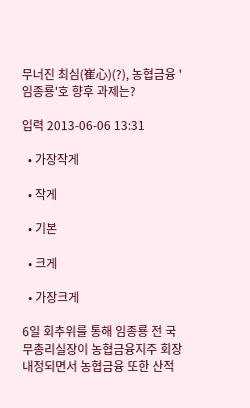무너진 최심(崔心)(?), 농협금융 '임종룡'호 향후 과제는?

입력 2013-06-06 13:31

  • 가장작게

  • 작게

  • 기본

  • 크게

  • 가장크게

6일 회추위를 통해 임종룡 전 국무총리실장이 농협금융지주 회장 내정되면서 농협금융 또한 산적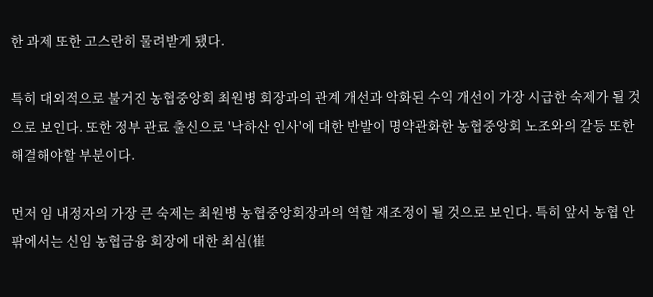한 과제 또한 고스란히 물려받게 됐다.

특히 대외적으로 불거진 농협중앙회 최원병 회장과의 관계 개선과 악화된 수익 개선이 가장 시급한 숙제가 될 것으로 보인다. 또한 정부 관료 출신으로 '낙하산 인사'에 대한 반발이 명약관화한 농협중앙회 노조와의 갈등 또한 해결해야할 부분이다.

먼저 임 내정자의 가장 큰 숙제는 최원병 농협중앙회장과의 역할 재조정이 될 것으로 보인다. 특히 앞서 농협 안팎에서는 신임 농협금융 회장에 대한 최심(崔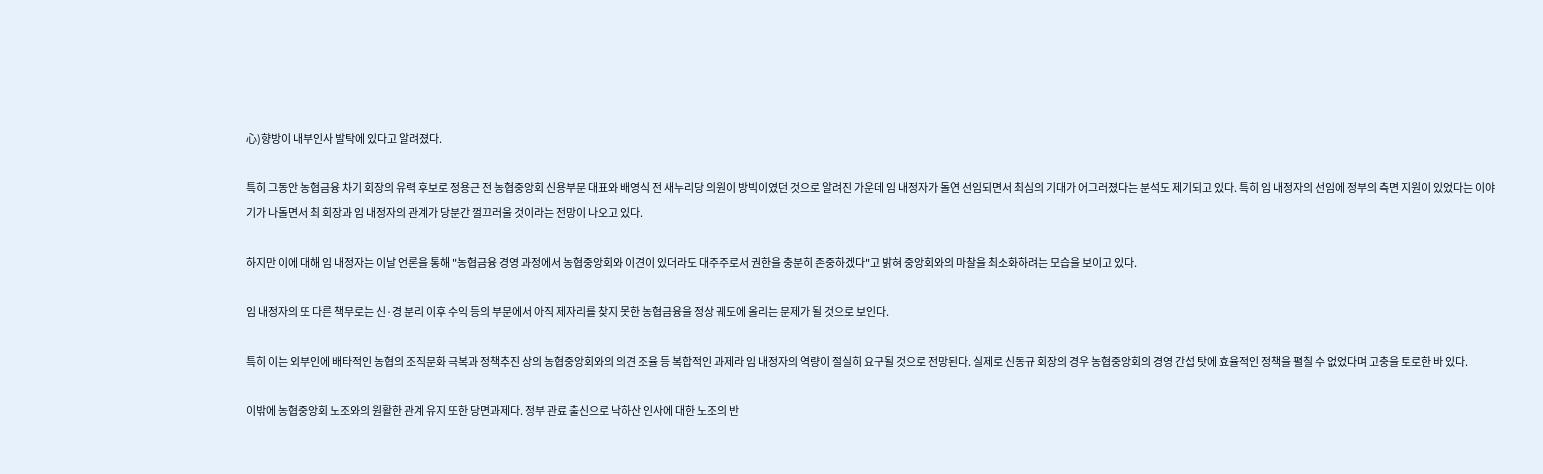心)향방이 내부인사 발탁에 있다고 알려졌다.

특히 그동안 농협금융 차기 회장의 유력 후보로 정용근 전 농협중앙회 신용부문 대표와 배영식 전 새누리당 의원이 방빅이였던 것으로 알려진 가운데 임 내정자가 돌연 선임되면서 최심의 기대가 어그러졌다는 분석도 제기되고 있다. 특히 임 내정자의 선임에 정부의 측면 지원이 있었다는 이야기가 나돌면서 최 회장과 임 내정자의 관계가 당분간 껄끄러울 것이라는 전망이 나오고 있다.

하지만 이에 대해 임 내정자는 이날 언론을 통해 "농협금융 경영 과정에서 농협중앙회와 이견이 있더라도 대주주로서 권한을 충분히 존중하겠다"고 밝혀 중앙회와의 마찰을 최소화하려는 모습을 보이고 있다.

임 내정자의 또 다른 책무로는 신·경 분리 이후 수익 등의 부문에서 아직 제자리를 찾지 못한 농협금융을 정상 궤도에 올리는 문제가 될 것으로 보인다.

특히 이는 외부인에 배타적인 농협의 조직문화 극복과 정책추진 상의 농협중앙회와의 의견 조율 등 복합적인 과제라 임 내정자의 역량이 절실히 요구될 것으로 전망된다. 실제로 신동규 회장의 경우 농협중앙회의 경영 간섭 탓에 효율적인 정책을 펼칠 수 없었다며 고충을 토로한 바 있다.

이밖에 농협중앙회 노조와의 원활한 관계 유지 또한 당면과제다. 정부 관료 출신으로 낙하산 인사에 대한 노조의 반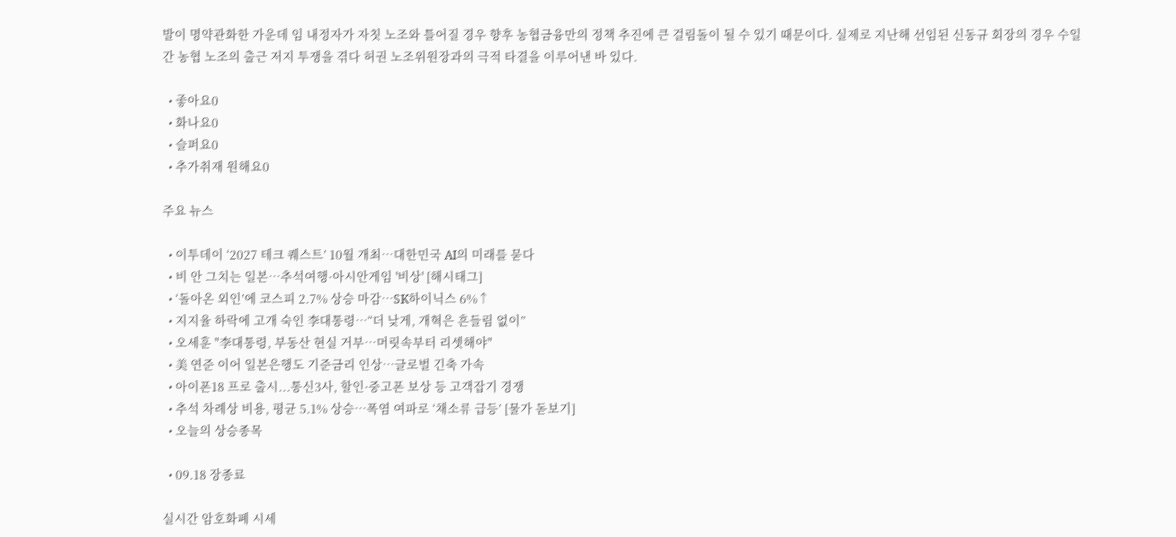발이 명약관화한 가운데 임 내정자가 자칫 노조와 틀어질 경우 향후 농협금융만의 정책 추진에 큰 걸림돌이 될 수 있기 때문이다. 실제로 지난해 선임된 신동규 회장의 경우 수일간 농협 노조의 출근 저지 투쟁을 겪다 허권 노조위원장과의 극적 타결을 이루어낸 바 있다.

  • 좋아요0
  • 화나요0
  • 슬퍼요0
  • 추가취재 원해요0

주요 뉴스

  • 이투데이 ‘2027 테크 퀘스트’ 10월 개최⋯대한민국 AI의 미래를 묻다
  • 비 안 그치는 일본…추석여행·아시안게임 '비상' [해시태그]
  • ‘돌아온 외인’에 코스피 2.7% 상승 마감⋯SK하이닉스 6%↑
  • 지지율 하락에 고개 숙인 李대통령⋯“더 낮게, 개혁은 흔들림 없이”
  • 오세훈 "李대통령, 부동산 현실 거부⋯머릿속부터 리셋해야"
  • 美 연준 이어 일본은행도 기준금리 인상⋯글로벌 긴축 가속
  • 아이폰18 프로 출시...통신3사, 할인·중고폰 보상 등 고객잡기 경쟁
  • 추석 차례상 비용, 평균 5.1% 상승…폭염 여파로 ‘채소류 급등’ [물가 돋보기]
  • 오늘의 상승종목

  • 09.18 장종료

실시간 암호화폐 시세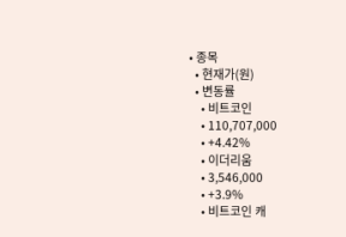• 종목
  • 현재가(원)
  • 변동률
    • 비트코인
    • 110,707,000
    • +4.42%
    • 이더리움
    • 3,546,000
    • +3.9%
    • 비트코인 캐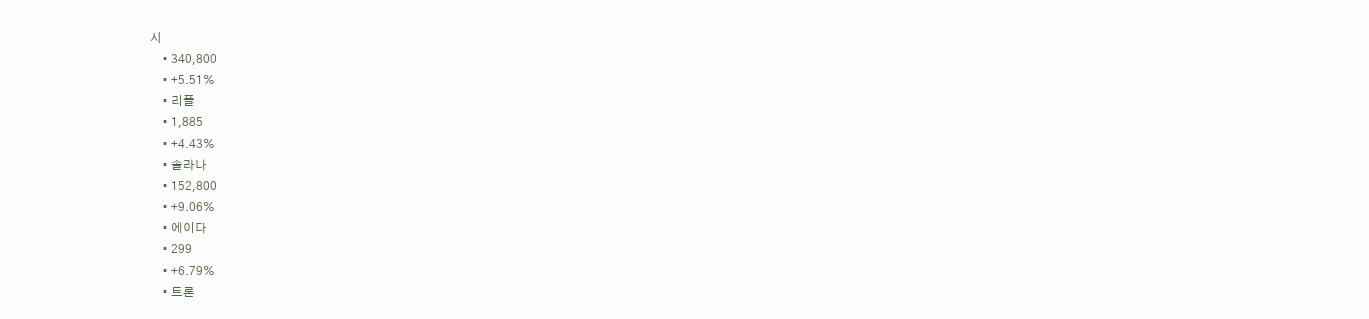시
    • 340,800
    • +5.51%
    • 리플
    • 1,885
    • +4.43%
    • 솔라나
    • 152,800
    • +9.06%
    • 에이다
    • 299
    • +6.79%
    • 트론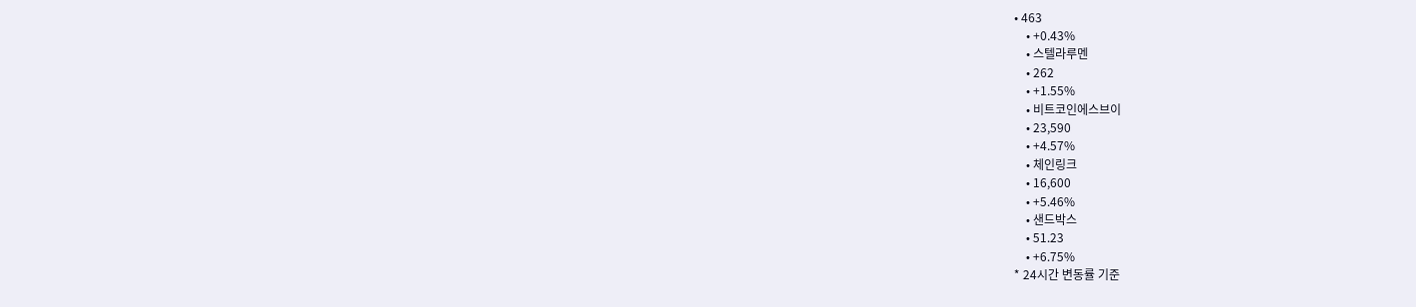• 463
    • +0.43%
    • 스텔라루멘
    • 262
    • +1.55%
    • 비트코인에스브이
    • 23,590
    • +4.57%
    • 체인링크
    • 16,600
    • +5.46%
    • 샌드박스
    • 51.23
    • +6.75%
* 24시간 변동률 기준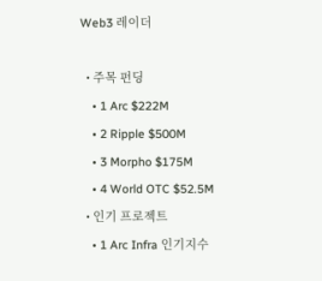Web3 레이더

  • 주목 펀딩
    • 1 Arc $222M
    • 2 Ripple $500M
    • 3 Morpho $175M
    • 4 World OTC $52.5M
  • 인기 프로젝트
    • 1 Arc Infra 인기지수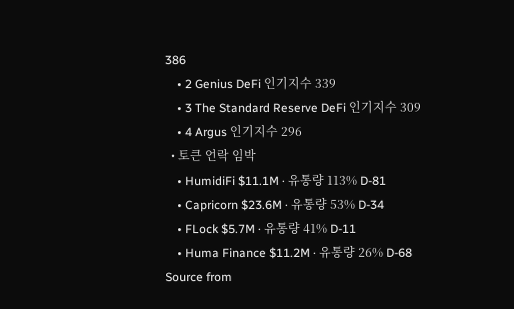386
    • 2 Genius DeFi 인기지수 339
    • 3 The Standard Reserve DeFi 인기지수 309
    • 4 Argus 인기지수 296
  • 토큰 언락 임박
    • HumidiFi $11.1M · 유통량 113% D-81
    • Capricorn $23.6M · 유통량 53% D-34
    • FLock $5.7M · 유통량 41% D-11
    • Huma Finance $11.2M · 유통량 26% D-68
Source from